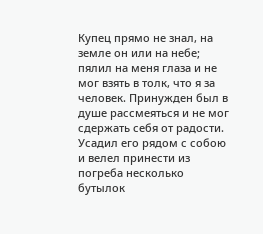Купец прямо не знал, на земле он или на небе; пялил на меня глаза и не мог взять в толк, что я за человек. Принужден был в душе рассмеяться и не мог сдержать себя от радости. Усадил его рядом с собою и велел принести из погреба несколько бутылок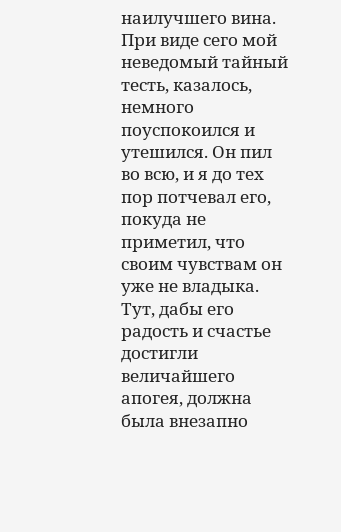наилучшего вина.
При виде сего мой неведомый тайный тесть, казалось, немного поуспокоился и утешился. Он пил во всю, и я до тех пор потчевал его, покуда не приметил, что своим чувствам он уже не владыка. Тут, дабы его радость и счастье достигли величайшего апогея, должна была внезапно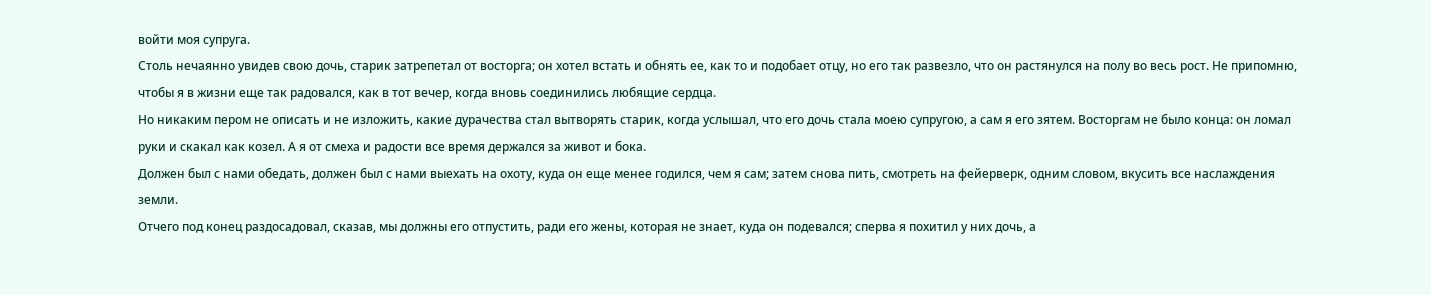войти моя супруга.
Столь нечаянно увидев свою дочь, старик затрепетал от восторга; он хотел встать и обнять ее, как то и подобает отцу, но его так развезло, что он растянулся на полу во весь рост. Не припомню, чтобы я в жизни еще так радовался, как в тот вечер, когда вновь соединились любящие сердца.
Но никаким пером не описать и не изложить, какие дурачества стал вытворять старик, когда услышал, что его дочь стала моею супругою, а сам я его зятем. Восторгам не было конца: он ломал руки и скакал как козел. А я от смеха и радости все время держался за живот и бока.
Должен был с нами обедать, должен был с нами выехать на охоту, куда он еще менее годился, чем я сам; затем снова пить, смотреть на фейерверк, одним словом, вкусить все наслаждения земли.
Отчего под конец раздосадовал, сказав, мы должны его отпустить, ради его жены, которая не знает, куда он подевался; сперва я похитил у них дочь, а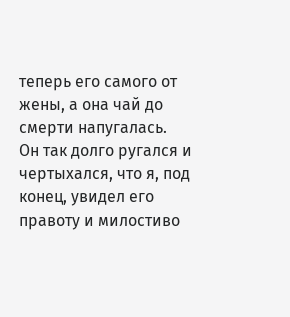теперь его самого от жены, а она чай до смерти напугалась.
Он так долго ругался и чертыхался, что я, под конец, увидел его правоту и милостиво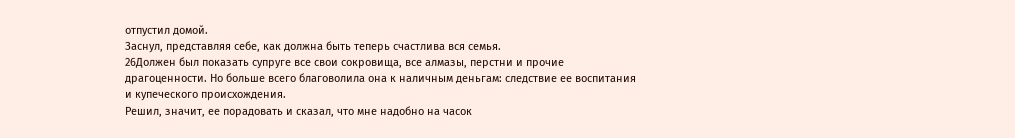отпустил домой.
Заснул, представляя себе, как должна быть теперь счастлива вся семья.
26Должен был показать супруге все свои сокровища, все алмазы, перстни и прочие драгоценности. Но больше всего благоволила она к наличным деньгам: следствие ее воспитания и купеческого происхождения.
Решил, значит, ее порадовать и сказал, что мне надобно на часок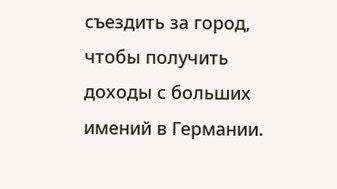съездить за город, чтобы получить доходы с больших имений в Германии.